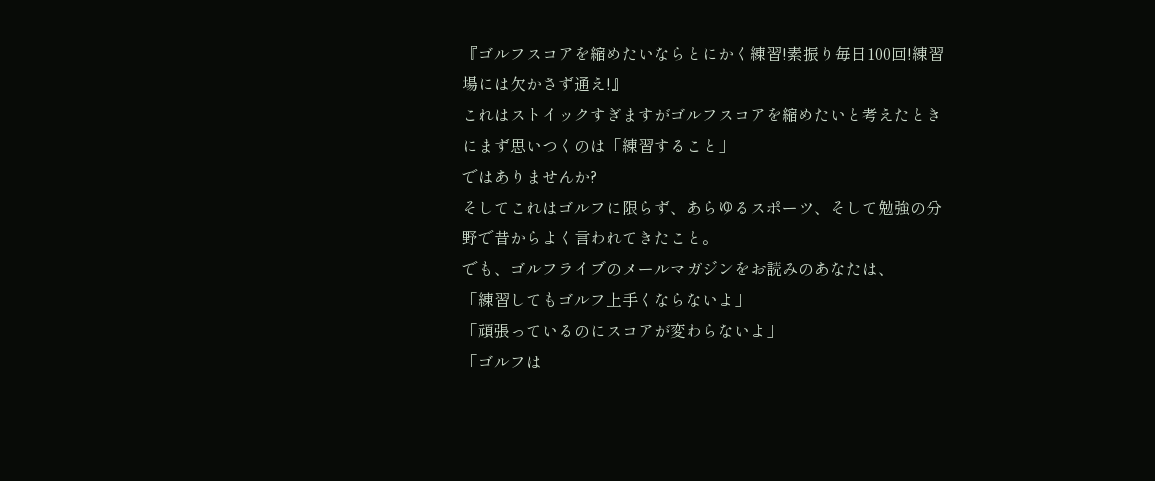『ゴルフスコアを縮めたいならとにかく練習!素振り毎日100回!練習場には欠かさず通え!』
これはストイックすぎますがゴルフスコアを縮めたいと考えたときにまず思いつくのは「練習すること」
ではありませんか?
そしてこれはゴルフに限らず、あらゆるスポーツ、そして勉強の分野で昔からよく言われてきたこと。
でも、ゴルフライブのメールマガジンをお読みのあなたは、
「練習してもゴルフ上手くならないよ」
「頑張っているのにスコアが変わらないよ」
「ゴルフは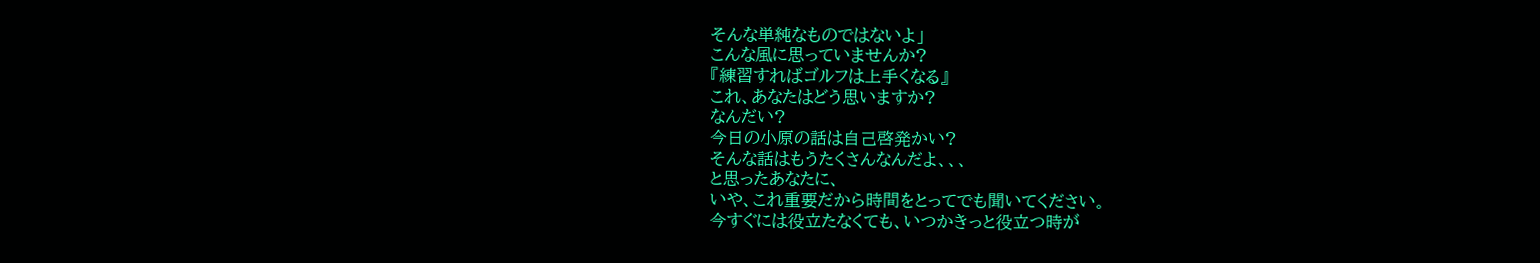そんな単純なものではないよ」
こんな風に思っていませんか?
『練習すればゴルフは上手くなる』
これ、あなたはどう思いますか?
なんだい?
今日の小原の話は自己啓発かい?
そんな話はもうたくさんなんだよ、、、
と思ったあなたに、
いや、これ重要だから時間をとってでも聞いてください。
今すぐには役立たなくても、いつかきっと役立つ時が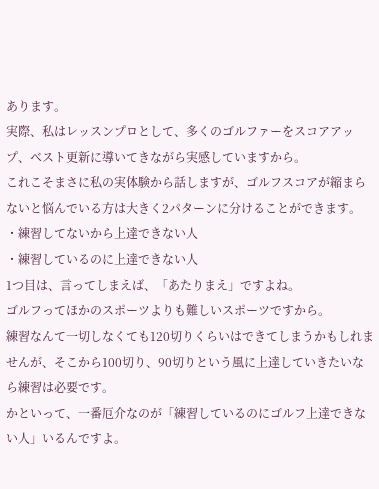あります。
実際、私はレッスンプロとして、多くのゴルファーをスコアアップ、ベスト更新に導いてきながら実感していますから。
これこそまさに私の実体験から話しますが、ゴルフスコアが縮まらないと悩んでいる方は大きく2パターンに分けることができます。
・練習してないから上達できない人
・練習しているのに上達できない人
1つ目は、言ってしまえば、「あたりまえ」ですよね。
ゴルフってほかのスポーツよりも難しいスポーツですから。
練習なんて一切しなくても120切りくらいはできてしまうかもしれませんが、そこから100切り、90切りという風に上達していきたいなら練習は必要です。
かといって、一番厄介なのが「練習しているのにゴルフ上達できない人」いるんですよ。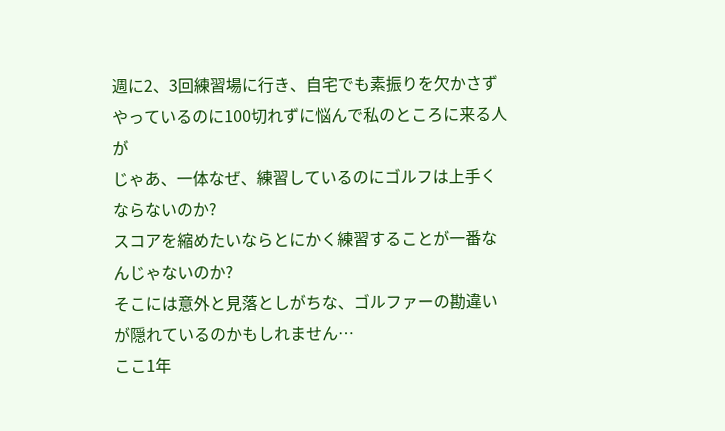週に2、3回練習場に行き、自宅でも素振りを欠かさずやっているのに100切れずに悩んで私のところに来る人が
じゃあ、一体なぜ、練習しているのにゴルフは上手くならないのか?
スコアを縮めたいならとにかく練習することが一番なんじゃないのか?
そこには意外と見落としがちな、ゴルファーの勘違いが隠れているのかもしれません…
ここ1年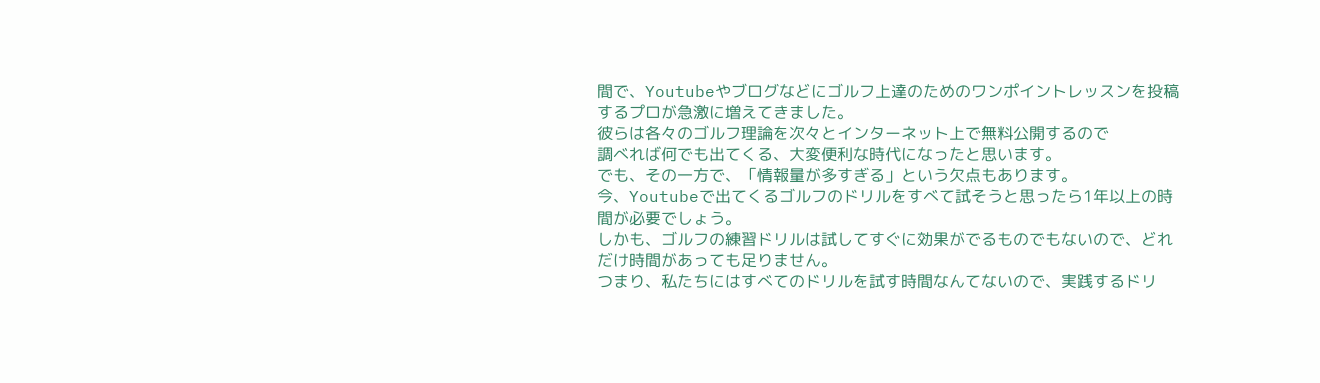間で、Youtubeやブログなどにゴルフ上達のためのワンポイントレッスンを投稿するプロが急激に増えてきました。
彼らは各々のゴルフ理論を次々とインターネット上で無料公開するので
調べれば何でも出てくる、大変便利な時代になったと思います。
でも、その一方で、「情報量が多すぎる」という欠点もあります。
今、Youtubeで出てくるゴルフのドリルをすべて試そうと思ったら1年以上の時間が必要でしょう。
しかも、ゴルフの練習ドリルは試してすぐに効果がでるものでもないので、どれだけ時間があっても足りません。
つまり、私たちにはすべてのドリルを試す時間なんてないので、実践するドリ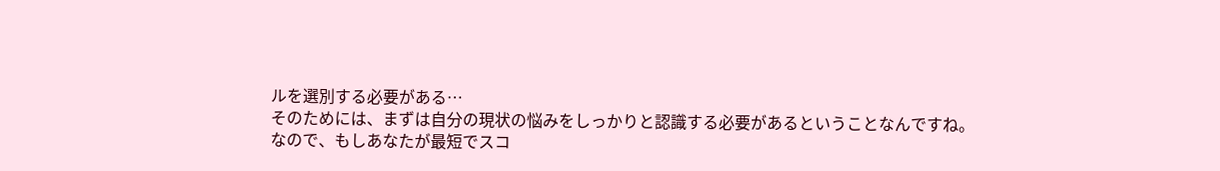ルを選別する必要がある…
そのためには、まずは自分の現状の悩みをしっかりと認識する必要があるということなんですね。
なので、もしあなたが最短でスコ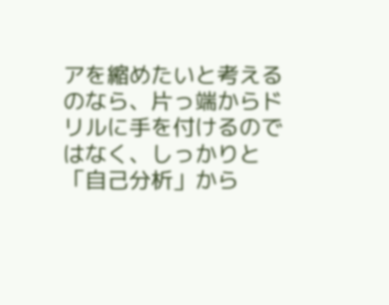アを縮めたいと考えるのなら、片っ端からドリルに手を付けるのではなく、しっかりと「自己分析」から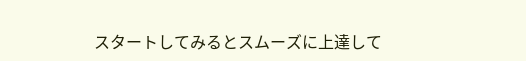スタートしてみるとスムーズに上達して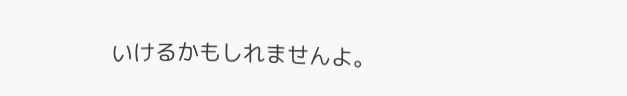いけるかもしれませんよ。